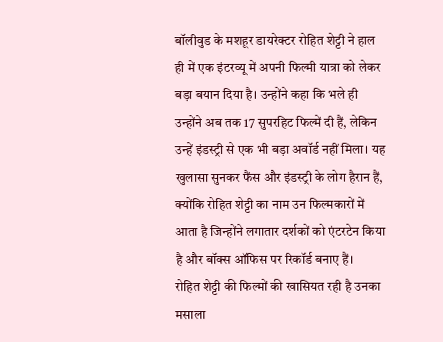बॉलीवुड के मशहूर डायरेक्टर रोहित शेट्टी ने हाल ही में एक इंटरव्यू में अपनी फिल्मी यात्रा को लेकर बड़ा बयान दिया है। उन्होंने कहा कि भले ही उन्होंने अब तक 17 सुपरहिट फिल्में दी हैं, लेकिन उन्हें इंडस्ट्री से एक भी बड़ा अवॉर्ड नहीं मिला। यह खुलासा सुनकर फैंस और इंडस्ट्री के लोग हैरान हैं, क्योंकि रोहित शेट्टी का नाम उन फिल्मकारों में आता है जिन्होंने लगातार दर्शकों को एंटरटेन किया है और बॉक्स ऑफिस पर रिकॉर्ड बनाए हैं।
रोहित शेट्टी की फिल्मों की खासियत रही है उनका मसाला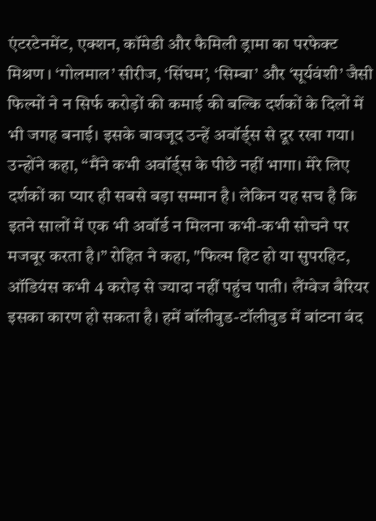एंटरटेनमेंट, एक्शन, कॉमेडी और फैमिली ड्रामा का परफेक्ट मिश्रण । ‘गोलमाल’ सीरीज, ‘सिंघम’, ‘सिम्बा’ और ‘सूर्यवंशी’ जैसी फिल्मों ने न सिर्फ करोड़ों की कमाई की बल्कि दर्शकों के दिलों में भी जगह बनाई। इसके बावजूद उन्हें अवॉर्ड्स से दूर रखा गया।
उन्होंने कहा, “मैंने कभी अवॉर्ड्स के पीछे नहीं भागा। मेरे लिए दर्शकों का प्यार ही सबसे बड़ा सम्मान है। लेकिन यह सच है कि इतने सालों में एक भी अवॉर्ड न मिलना कभी-कभी सोचने पर मजबूर करता है।” रोहित ने कहा, "फिल्म हिट हो या सुपरहिट, ऑडियंस कभी 4 करोड़ से ज्यादा नहीं पहुंच पाती। लैंग्वेज बैरियर इसका कारण हो सकता है। हमें बॉलीवुड-टॉलीवुड में बांटना बंद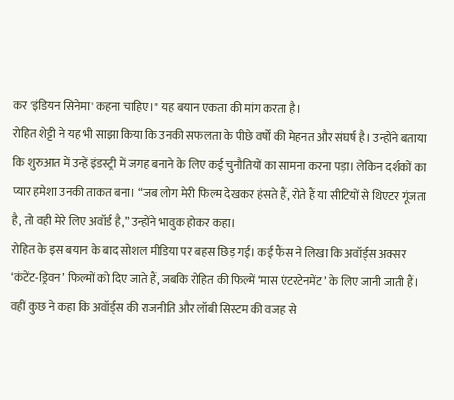कर 'इंडियन सिनेमा' कहना चाहिए।" यह बयान एकता की मांग करता है।
रोहित शेट्टी ने यह भी साझा किया कि उनकी सफलता के पीछे वर्षों की मेहनत और संघर्ष है। उन्होंने बताया कि शुरुआत में उन्हें इंडस्ट्री में जगह बनाने के लिए कई चुनौतियों का सामना करना पड़ा। लेकिन दर्शकों का प्यार हमेशा उनकी ताकत बना। “जब लोग मेरी फिल्म देखकर हंसते हैं, रोते हैं या सीटियों से थिएटर गूंजता है, तो वही मेरे लिए अवॉर्ड है,” उन्होंने भावुक होकर कहा।
रोहित के इस बयान के बाद सोशल मीडिया पर बहस छिड़ गई। कई फैंस ने लिखा कि अवॉर्ड्स अक्सर ‘कंटेंट-ड्रिवन’ फिल्मों को दिए जाते हैं, जबकि रोहित की फिल्में ‘मास एंटरटेनमेंट’ के लिए जानी जाती हैं। वहीं कुछ ने कहा कि अवॉर्ड्स की राजनीति और लॉबी सिस्टम की वजह से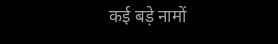कई बड़े नामों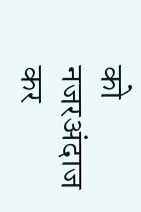को नजरअंदाज कर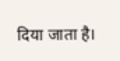दिया जाता है।